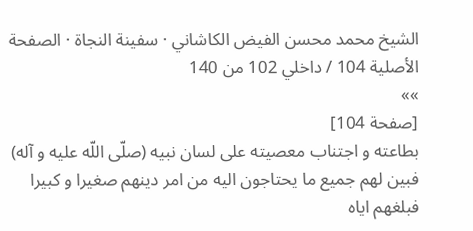الشيخ محمد محسن الفيض الكاشاني · سفينة النجاة · الصفحة الأصلية 104 / داخلي 102 من 140
»»
[صفحة 104]
بطاعته و اجتناب معصيته على لسان نبيه (صلّى اللّه عليه و آله) فبين لهم جميع ما يحتاجون اليه من امر دينهم صغيرا و كبيرا فبلغهم اياه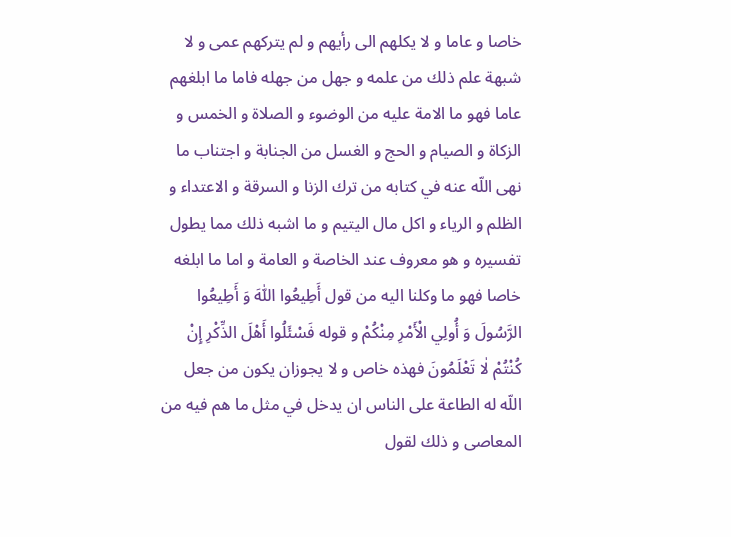خاصا و عاما و لا يكلهم الى رأيهم و لم يتركهم عمى و لا شبهة علم ذلك من علمه و جهل من جهله فاما ما ابلغهم عاما فهو ما الامة عليه من الوضوء و الصلاة و الخمس و الزكاة و الصيام و الحج و الغسل من الجنابة و اجتناب ما نهى اللّه عنه في كتابه من ترك الزنا و السرقة و الاعتداء و الظلم و الرياء و اكل مال اليتيم و ما اشبه ذلك مما يطول تفسيره و هو معروف عند الخاصة و العامة و اما ما ابلغه خاصا فهو ما وكلنا اليه من قول أَطِيعُوا اللّٰهَ وَ أَطِيعُوا الرَّسُولَ وَ أُولِي الْأَمْرِ مِنْكُمْ و قوله فَسْئَلُوا أَهْلَ الذِّكْرِ إِنْ كُنْتُمْ لٰا تَعْلَمُونَ فهذه خاص و لا يجوزان يكون من جعل اللّه له الطاعة على الناس ان يدخل في مثل ما هم فيه من المعاصى و ذلك لقول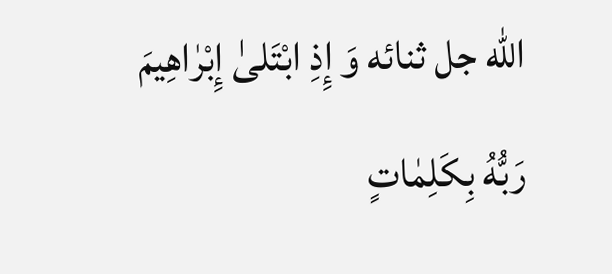اللّه جل ثنائه وَ إِذِ ابْتَلىٰ إِبْرٰاهِيمَ رَبُّهُ بِكَلِمٰاتٍ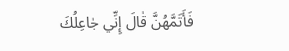فَأَتَمَّهُنَّ قٰالَ إِنِّي جٰاعِلُكَ